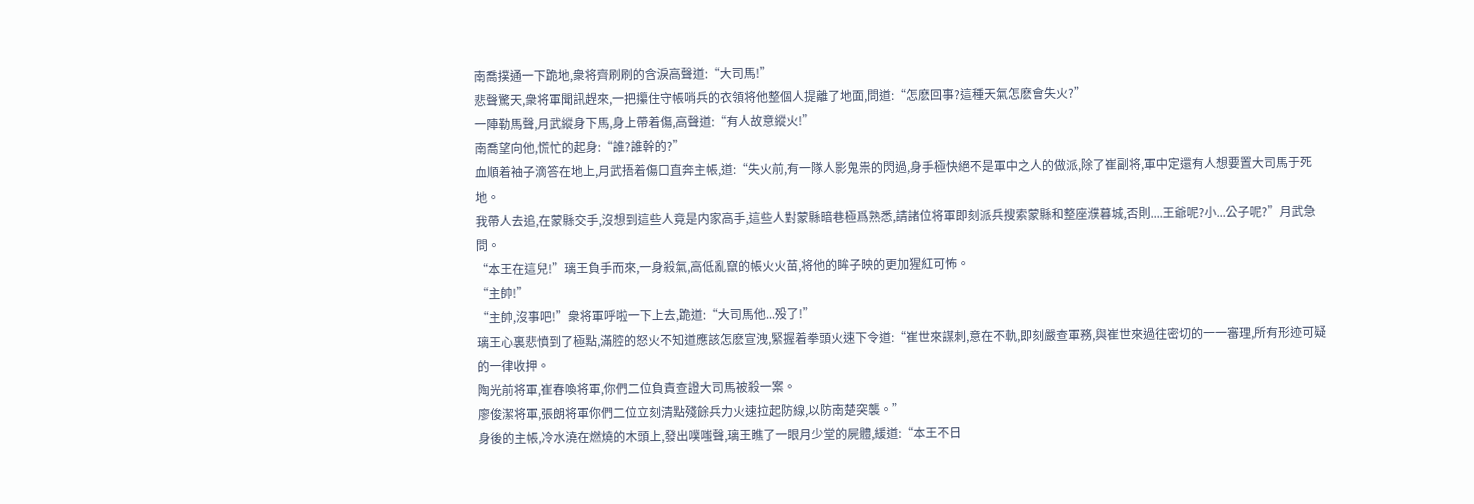南喬撲通一下跪地,衆将齊刷刷的含淚高聲道:“大司馬!”
悲聲驚天,衆将軍聞訊趕來,一把攥住守帳哨兵的衣領将他整個人提離了地面,問道:“怎麽回事?這種天氣怎麽會失火?”
一陣勒馬聲,月武縱身下馬,身上帶着傷,高聲道:“有人故意縱火!”
南喬望向他,慌忙的起身:“誰?誰幹的?”
血順着袖子滴答在地上,月武捂着傷口直奔主帳,道:“失火前,有一隊人影鬼祟的閃過,身手極快絕不是軍中之人的做派,除了崔副将,軍中定還有人想要置大司馬于死地。
我帶人去追,在蒙縣交手,沒想到這些人竟是内家高手,這些人對蒙縣暗巷極爲熟悉,請諸位将軍即刻派兵搜索蒙縣和整座濮暮城,否則....王爺呢?小...公子呢?”月武急問。
“本王在這兒!”璃王負手而來,一身殺氣,高低亂竄的帳火火苗,将他的眸子映的更加猩紅可怖。
“主帥!”
“主帥,沒事吧!”衆将軍呼啦一下上去,跪道:“大司馬他...殁了!”
璃王心裏悲憤到了極點,滿腔的怒火不知道應該怎麽宣洩,緊握着拳頭火速下令道:“崔世來謀刺,意在不軌,即刻嚴查軍務,與崔世來過往密切的一一審理,所有形迹可疑的一律收押。
陶光前将軍,崔春喚将軍,你們二位負責查證大司馬被殺一案。
廖俊潔将軍,張朗将軍你們二位立刻清點殘餘兵力火速拉起防線,以防南楚突襲。”
身後的主帳,冷水澆在燃燒的木頭上,發出噗嗤聲,璃王瞧了一眼月少堂的屍體,緩道:“本王不日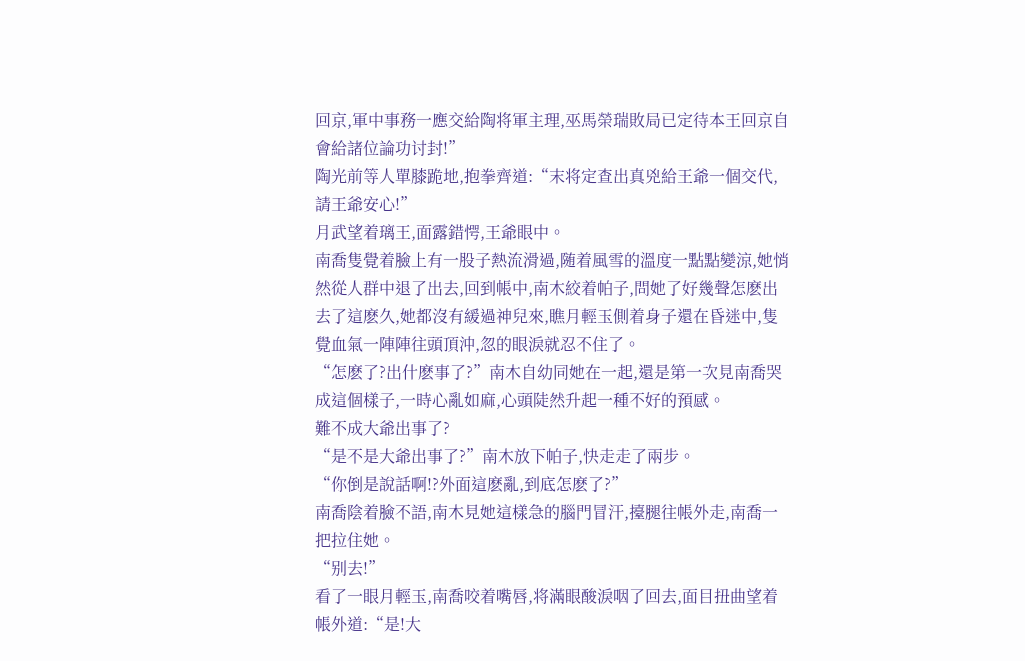回京,軍中事務一應交給陶将軍主理,巫馬榮瑞敗局已定待本王回京自會給諸位論功讨封!”
陶光前等人單膝跪地,抱拳齊道:“末将定查出真兇給王爺一個交代,請王爺安心!”
月武望着璃王,面露錯愕,王爺眼中。
南喬隻覺着臉上有一股子熱流滑過,随着風雪的溫度一點點變涼,她悄然從人群中退了出去,回到帳中,南木絞着帕子,問她了好幾聲怎麽出去了這麽久,她都沒有緩過神兒來,瞧月輕玉側着身子還在昏迷中,隻覺血氣一陣陣往頭頂沖,忽的眼淚就忍不住了。
“怎麽了?出什麽事了?”南木自幼同她在一起,還是第一次見南喬哭成這個樣子,一時心亂如麻,心頭陡然升起一種不好的預感。
難不成大爺出事了?
“是不是大爺出事了?”南木放下帕子,快走走了兩步。
“你倒是說話啊!?外面這麽亂,到底怎麽了?”
南喬陰着臉不語,南木見她這樣急的腦門冒汗,擡腿往帳外走,南喬一把拉住她。
“别去!”
看了一眼月輕玉,南喬咬着嘴唇,将滿眼酸淚咽了回去,面目扭曲望着帳外道:“是!大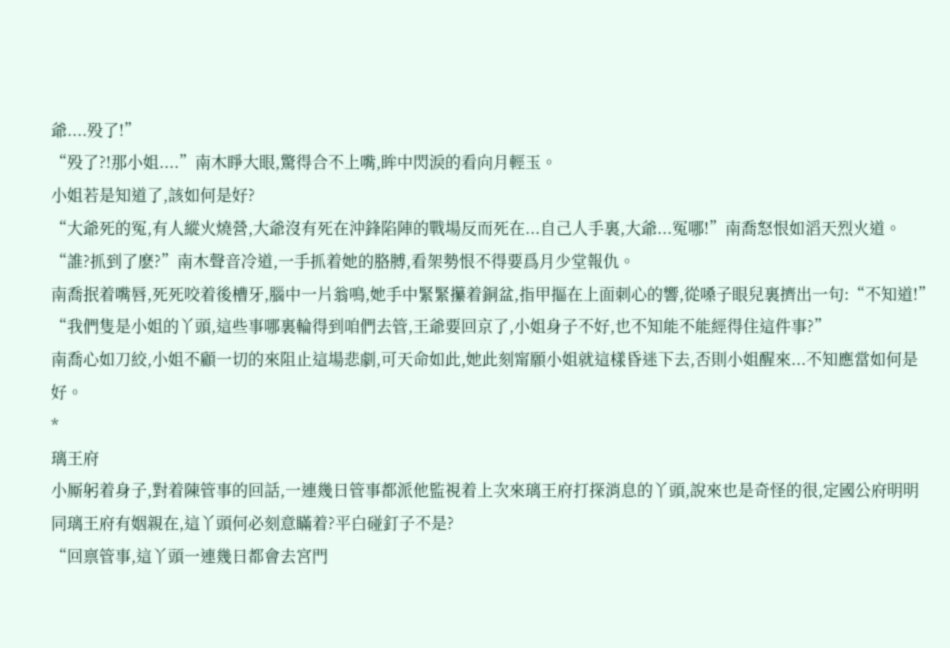爺....殁了!”
“殁了?!那小姐....”南木睜大眼,驚得合不上嘴,眸中閃淚的看向月輕玉。
小姐若是知道了,該如何是好?
“大爺死的冤,有人縱火燒營,大爺沒有死在沖鋒陷陣的戰場反而死在...自己人手裏,大爺...冤哪!”南喬怒恨如滔天烈火道。
“誰?抓到了麽?”南木聲音冷道,一手抓着她的胳膊,看架勢恨不得要爲月少堂報仇。
南喬抿着嘴唇,死死咬着後槽牙,腦中一片翁鳴,她手中緊緊攥着銅盆,指甲摳在上面刺心的響,從嗓子眼兒裏擠出一句:“不知道!”
“我們隻是小姐的丫頭,這些事哪裏輪得到咱們去管,王爺要回京了,小姐身子不好,也不知能不能經得住這件事?”
南喬心如刀絞,小姐不顧一切的來阻止這場悲劇,可天命如此,她此刻甯願小姐就這樣昏迷下去,否則小姐醒來...不知應當如何是好。
*
璃王府
小厮躬着身子,對着陳管事的回話,一連幾日管事都派他監視着上次來璃王府打探消息的丫頭,說來也是奇怪的很,定國公府明明同璃王府有姻親在,這丫頭何必刻意瞞着?平白碰釘子不是?
“回禀管事,這丫頭一連幾日都會去宮門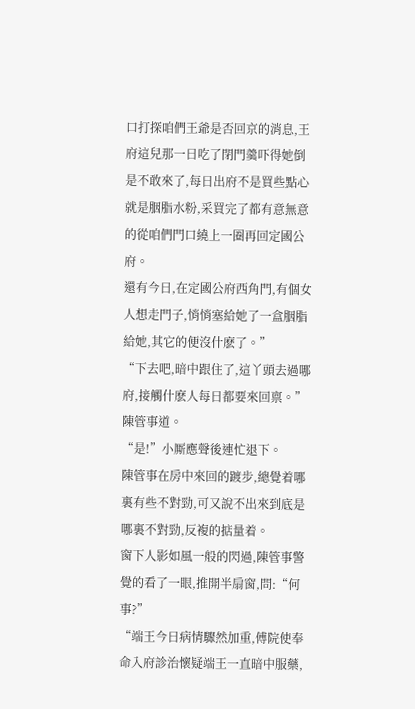口打探咱們王爺是否回京的消息,王府這兒那一日吃了閉門羹吓得她倒是不敢來了,每日出府不是買些點心就是胭脂水粉,采買完了都有意無意的從咱們門口繞上一圈再回定國公府。
還有今日,在定國公府西角門,有個女人想走門子,悄悄塞給她了一盒胭脂給她,其它的便沒什麽了。”
“下去吧,暗中跟住了,這丫頭去過哪府,接觸什麽人每日都要來回禀。”陳管事道。
“是!”小厮應聲後連忙退下。
陳管事在房中來回的踱步,總覺着哪裏有些不對勁,可又說不出來到底是哪裏不對勁,反複的掂量着。
窗下人影如風一般的閃過,陳管事警覺的看了一眼,推開半扇窗,問:“何事?”
“端王今日病情驟然加重,傅院使奉命入府診治懷疑端王一直暗中服藥,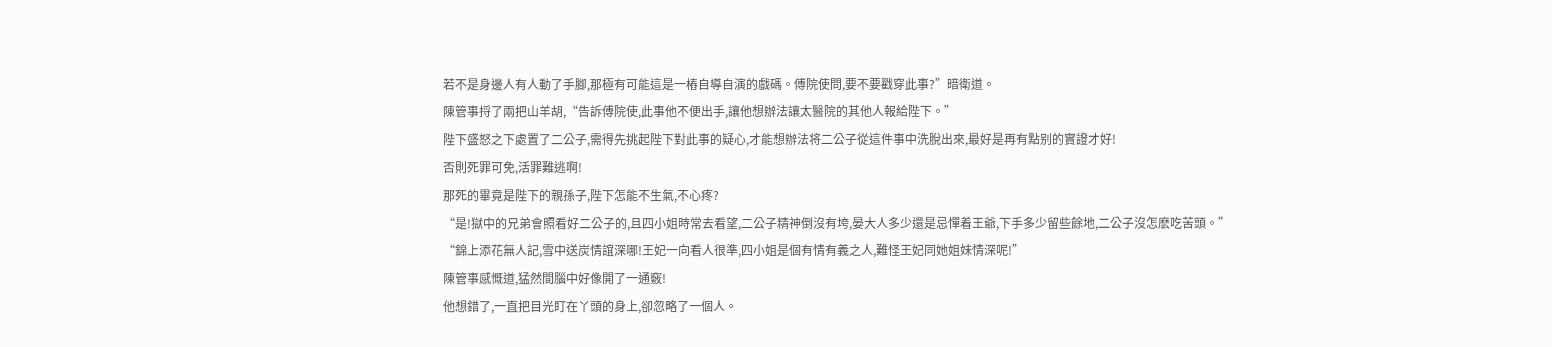若不是身邊人有人動了手腳,那極有可能這是一樁自導自演的戲碼。傅院使問,要不要戳穿此事?”暗衛道。
陳管事捋了兩把山羊胡,“告訴傅院使,此事他不便出手,讓他想辦法讓太醫院的其他人報給陛下。”
陛下盛怒之下處置了二公子,需得先挑起陛下對此事的疑心,才能想辦法将二公子從這件事中洗脫出來,最好是再有點别的實證才好!
否則死罪可免,活罪難逃啊!
那死的畢竟是陛下的親孫子,陛下怎能不生氣,不心疼?
“是!獄中的兄弟會照看好二公子的,且四小姐時常去看望,二公子精神倒沒有垮,晏大人多少還是忌憚着王爺,下手多少留些餘地,二公子沒怎麽吃苦頭。”
“錦上添花無人記,雪中送炭情誼深哪!王妃一向看人很準,四小姐是個有情有義之人,難怪王妃同她姐妹情深呢!”
陳管事感慨道,猛然間腦中好像開了一通竅!
他想錯了,一直把目光盯在丫頭的身上,卻忽略了一個人。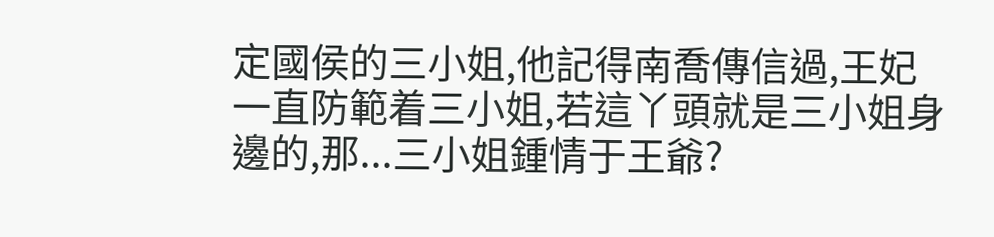定國侯的三小姐,他記得南喬傳信過,王妃一直防範着三小姐,若這丫頭就是三小姐身邊的,那...三小姐鍾情于王爺?